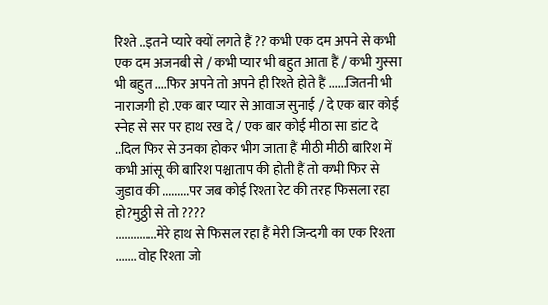रिश्ते ..इतने प्यारे क्यों लगते हैं ?? कभी एक दम अपने से कभी एक दम अजनबी से / कभी प्यार भी बहुत आता हैं / कभी गुस्सा भी बहुत ....फिर अपने तो अपने ही रिश्ते होते हैं ......जितनी भी नाराजगी हो .एक बार प्यार से आवाज सुनाई / दे एक बार कोई स्नेह से सर पर हाथ रख दे / एक बार कोई मीठा सा डांट दे ..दिल फिर से उनका होकर भीग जाता हैं मीठी मीठी बारिश में कभी आंसू की बारिश पश्चाताप की होती हैं तो कभी फिर से जुडाव की .........पर जब कोई रिश्ता रेट की तरह फिसला रहा हो?मुठ्ठी से तो ????
..............मेरे हाथ से फिसल रहा हैं मेरी जिन्दगी का एक रिश्ता ....... वोह रिश्ता जो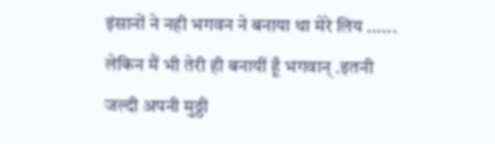इंसानों ने नही भगवन ने बनाया था मेरे लिय ...... लेकिन मैं भी तेरी ही बनायीं हूँ भगवान् .इतनी जल्दी अपनी मुठ्ठी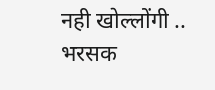नही खोल्लोंगी .. भरसक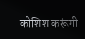कोशिश करूंगी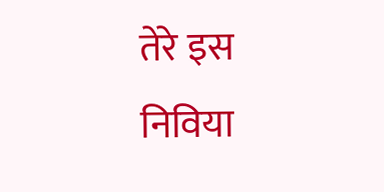तेरे इस
निविया